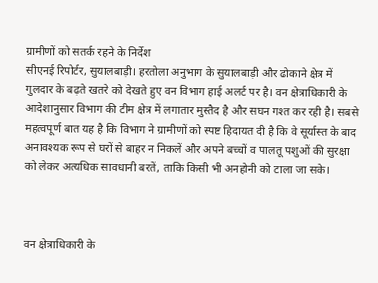ग्रामीणों को सतर्क रहने के निर्देश
सीएनई रिपोर्टर, सुयालबाड़ी। हरतोला अनुभाग के सुयालबाड़ी और ढोकाने क्षेत्र में गुलदार के बढ़ते खतरे को देखते हुए वन विभाग हाई अलर्ट पर है। वन क्षेत्राधिकारी के आदेशानुसार विभाग की टीम क्षेत्र में लगातार मुस्तैद है और सघन गश्त कर रही है। सबसे महत्वपूर्ण बात यह है कि विभाग ने ग्रामीणों को स्पष्ट हिदायत दी है कि वे सूर्यास्त के बाद अनावश्यक रूप से घरों से बाहर न निकलें और अपने बच्चों व पालतू पशुओं की सुरक्षा को लेकर अत्यधिक सावधानी बरतें, ताकि किसी भी अनहोनी को टाला जा सके।



वन क्षेत्राधिकारी के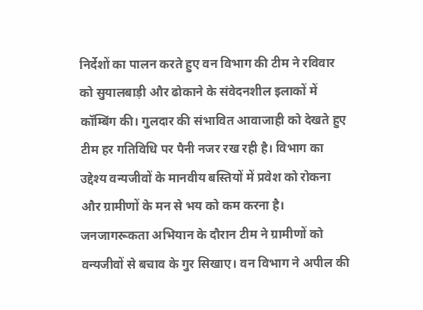निर्देशों का पालन करते हुए वन विभाग की टीम ने रविवार को सुयालबाड़ी और ढोकाने के संवेदनशील इलाकों में कॉम्बिंग की। गुलदार की संभावित आवाजाही को देखते हुए टीम हर गतिविधि पर पैनी नजर रख रही है। विभाग का उद्देश्य वन्यजीवों के मानवीय बस्तियों में प्रवेश को रोकना और ग्रामीणों के मन से भय को कम करना है।
जनजागरूकता अभियान के दौरान टीम ने ग्रामीणों को वन्यजीवों से बचाव के गुर सिखाए। वन विभाग ने अपील की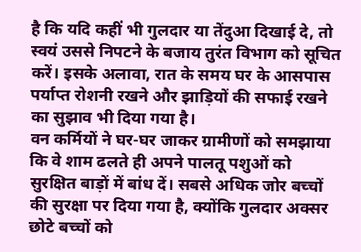है कि यदि कहीं भी गुलदार या तेंदुआ दिखाई दे, तो स्वयं उससे निपटने के बजाय तुरंत विभाग को सूचित करें। इसके अलावा, रात के समय घर के आसपास पर्याप्त रोशनी रखने और झाड़ियों की सफाई रखने का सुझाव भी दिया गया है।
वन कर्मियों ने घर-घर जाकर ग्रामीणों को समझाया कि वे शाम ढलते ही अपने पालतू पशुओं को सुरक्षित बाड़ों में बांध दें। सबसे अधिक जोर बच्चों की सुरक्षा पर दिया गया है, क्योंकि गुलदार अक्सर छोटे बच्चों को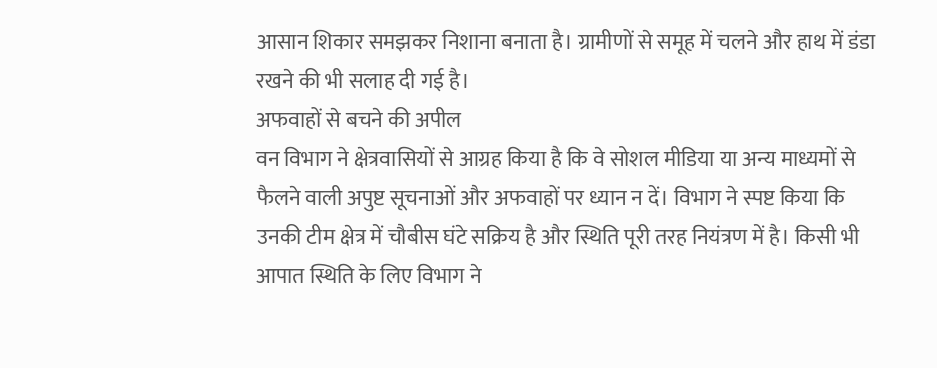आसान शिकार समझकर निशाना बनाता है। ग्रामीणों से समूह में चलने और हाथ में डंडा रखने की भी सलाह दी गई है।
अफवाहों से बचने की अपील
वन विभाग ने क्षेत्रवासियों से आग्रह किया है कि वे सोशल मीडिया या अन्य माध्यमों से फैलने वाली अपुष्ट सूचनाओं और अफवाहों पर ध्यान न दें। विभाग ने स्पष्ट किया कि उनकी टीम क्षेत्र में चौबीस घंटे सक्रिय है और स्थिति पूरी तरह नियंत्रण में है। किसी भी आपात स्थिति के लिए विभाग ने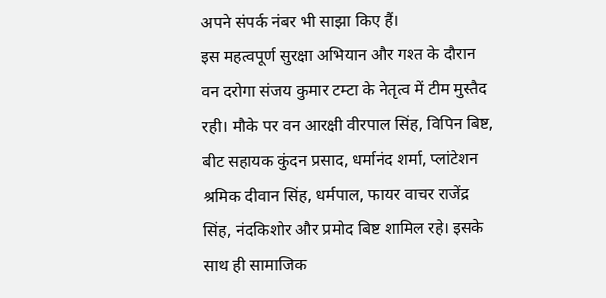अपने संपर्क नंबर भी साझा किए हैं।
इस महत्वपूर्ण सुरक्षा अभियान और गश्त के दौरान वन दरोगा संजय कुमार टम्टा के नेतृत्व में टीम मुस्तैद रही। मौके पर वन आरक्षी वीरपाल सिंह, विपिन बिष्ट, बीट सहायक कुंदन प्रसाद, धर्मानंद शर्मा, प्लांटेशन श्रमिक दीवान सिंह, धर्मपाल, फायर वाचर राजेंद्र सिंह, नंदकिशोर और प्रमोद बिष्ट शामिल रहे। इसके साथ ही सामाजिक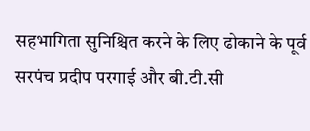सहभागिता सुनिश्चित करने के लिए ढोकाने के पूर्व सरपंच प्रदीप परगाई और बी.टी.सी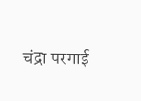चंद्रा परगाई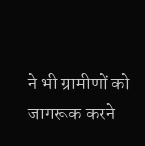ने भी ग्रामीणों को जागरूक करने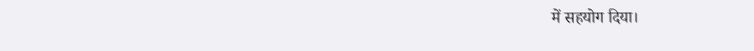में सहयोग दिया।